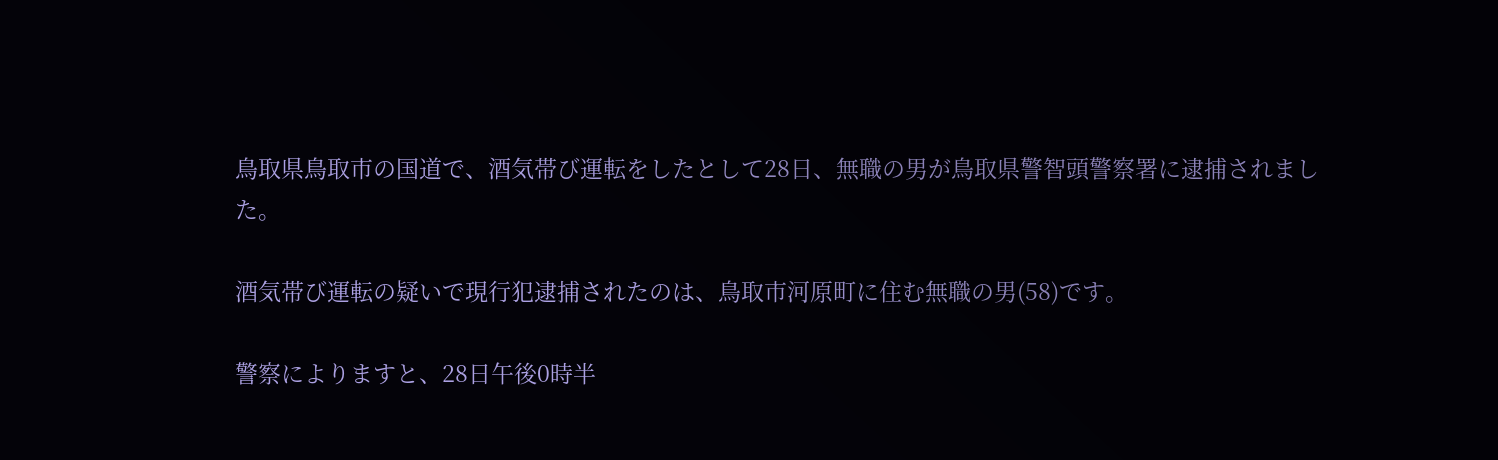鳥取県鳥取市の国道で、酒気帯び運転をしたとして28日、無職の男が鳥取県警智頭警察署に逮捕されました。

酒気帯び運転の疑いで現行犯逮捕されたのは、鳥取市河原町に住む無職の男(58)です。

警察によりますと、28日午後0時半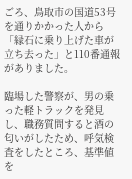ごろ、鳥取市の国道53号を通りかかった人から「縁石に乗り上げた車が立ち去った」と110番通報がありました。

臨場した警察が、男の乗った軽トラックを発見し、職務質問すると酒の匂いがしたため、呼気検査をしたところ、基準値を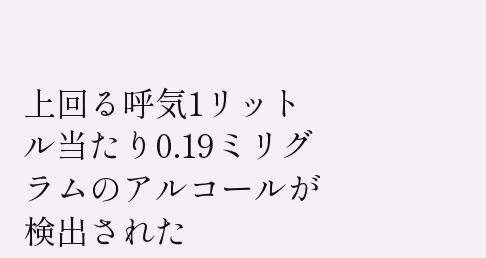上回る呼気1リットル当たり0.19ミリグラムのアルコールが検出された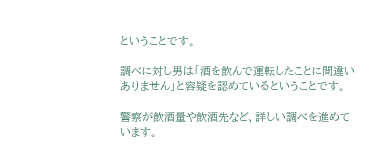ということです。

調べに対し男は「酒を飲んで運転したことに間違いありません」と容疑を認めているということです。

警察が飲酒量や飲酒先など、詳しい調べを進めています。